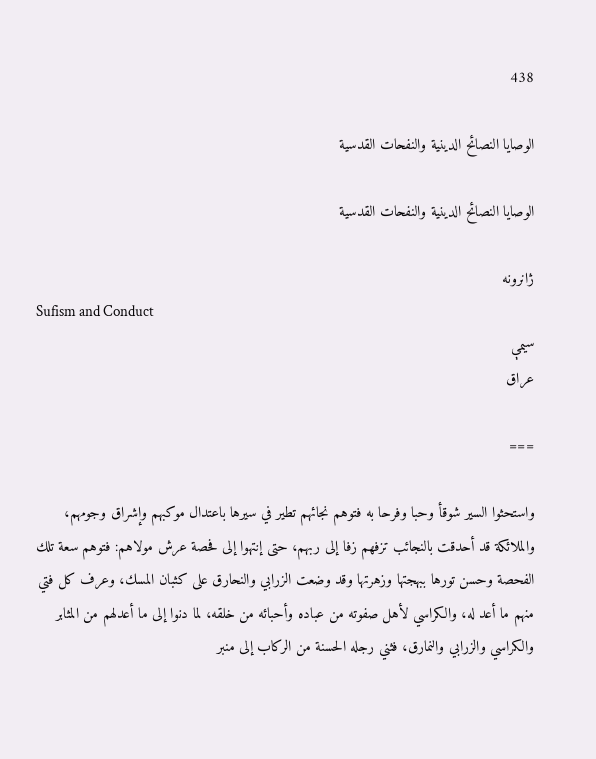438

الوصايا النصائح الدينية والنفحات القدسية

الوصايا النصائح الدينية والنفحات القدسية

ژانرونه
Sufism and Conduct
سیمې
عراق

===

واستحثوا السير شوقأ وحبا وفرحا به فتوهم نجائهم تطير في سيرها باعتدال موكبهم وإشراق وجومهم، والملائكة قد أحدقت بالنجائب تزفهم زفا إلى ربهم، حتى إنتهوا إلى فحصة عرش مولاهم: فتوهم سعة تلك الفحصة وحسن تورها ببهجتها وزهرتها وقد وضعت الزرابي والنحارق على كثبان المسك، وعرف كل فتي منهم ما أعد له، والكراسي لأهل صفوته من عباده وأحبائه من خلقه، لما دنوا إلى ما أعدلهم من المثابر والكراسي والزرابي والنمارق، فثني رجله الحسنة من الركاب إلى منبر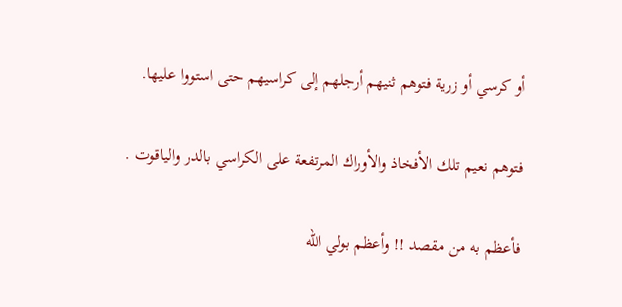أو كرسي أو زرية فتوهم ثنيهم أرجلهم إلى كراسيهم حتى استووا عليها.

فتوهم نعيم تلك الأفخاذ والأوراك المرتفعة على الكراسي بالدر والياقوت .

فأعظم به من مقصد !! وأعظم بولي الله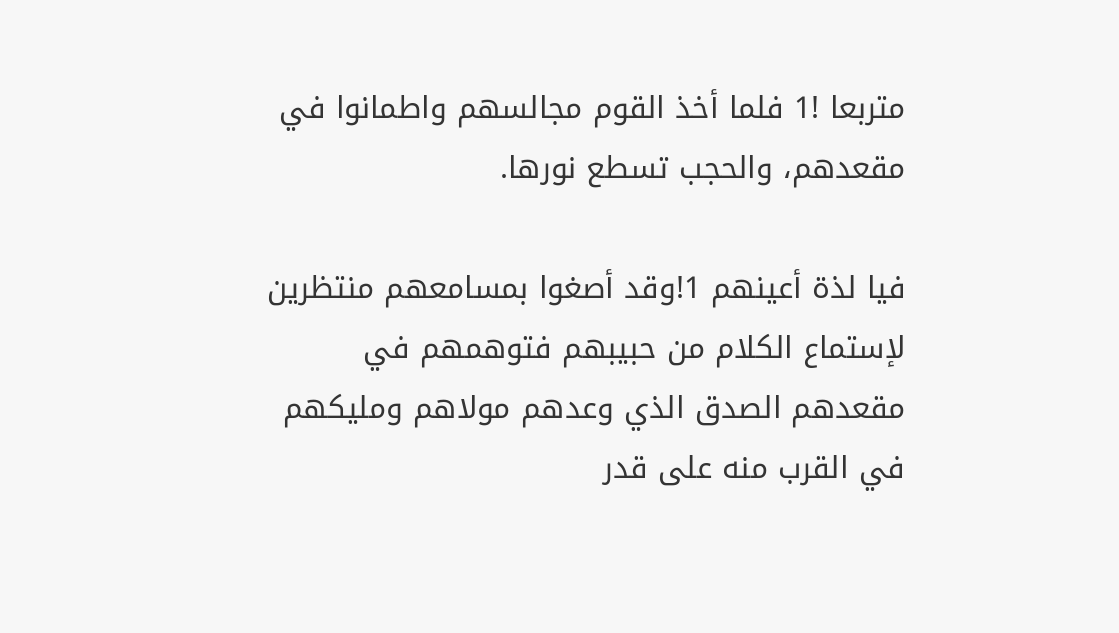متربعا !1 فلما أخذ القوم مجالسهم واطمانوا في مقعدهم، والحجب تسطع نورها.

فيا لذة أعينهم 1!وقد أصغوا بمسامعهم منتظرين لإستماع الكلام من حبيبهم فتوهمهم في مقعدهم الصدق الذي وعدهم مولاهم ومليكهم في القرب منه على قدر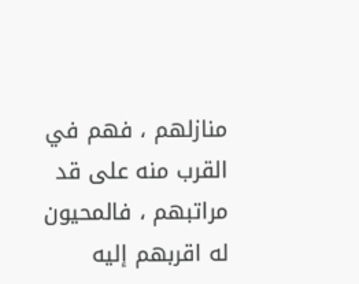منازلهم ، فهم في القرب منه على قد مراتبهم ، فالمحيون له اقربهم إليه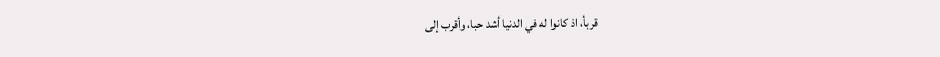قربأ، اذ كانوا له في الدنيا أشد حبا، وأقرب إلى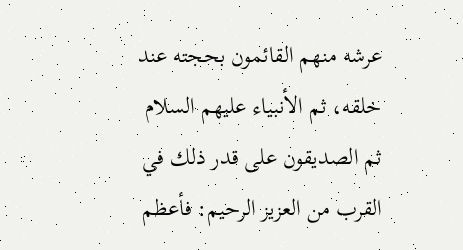عرشه منهم القائمون بحجته عند خلقه، ثم الأنبياء عليهم السلام ثم الصديقون على قدر ذلك في القرب من العزيز الرحيم: فأعظم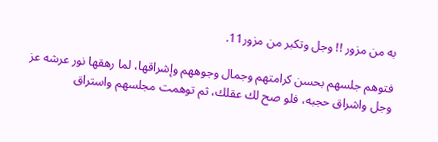به من مزور !! وجل وتكبر من مزور11.

فتوهم جلسهم بحسن كرامتهم وجمال وجوههم وإشراقها، لما رهقها نور عرشه عز وجل واشراق حجبه، فلو صح لك عقلك، ثم توهمت مجلسهم واستراق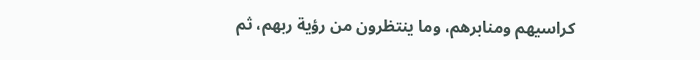كراسيهم ومنابرهم، وما ينتظرون من رؤية ربهم، ثم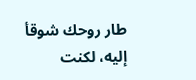طار روحك شوقأ إليه، لكنت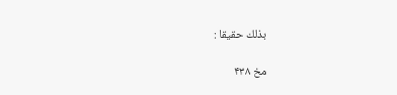بذلك حقيقا :

مخ ۴۳۸